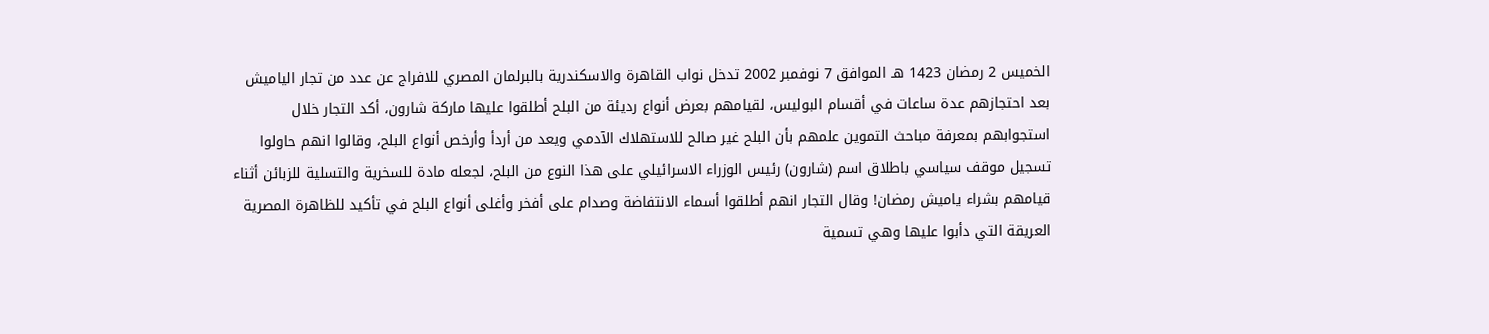الخميس 2 رمضان 1423 هـ الموافق 7 نوفمبر 2002 تدخل نواب القاهرة والاسكندرية بالبرلمان المصري للافراج عن عدد من تجار الياميش بعد احتجازهم عدة ساعات في أقسام البوليس، لقيامهم بعرض أنواع رديئة من البلح أطلقوا عليها ماركة شارون، أكد التجار خلال استجوابهم بمعرفة مباحث التموين علمهم بأن البلح غير صالح للاستهلاك الآدمي ويعد من أردأ وأرخص أنواع البلح، وقالوا انهم حاولوا تسجيل موقف سياسي باطلاق اسم (شارون) رئيس الوزراء الاسرائيلي على هذا النوع من البلح، لجعله مادة للسخرية والتسلية للزبائن أثناء قيامهم بشراء ياميش رمضان! وقال التجار انهم أطلقوا أسماء الانتفاضة وصدام على أفخر وأغلى أنواع البلح في تأكيد للظاهرة المصرية العريقة التي دأبوا عليها وهي تسمية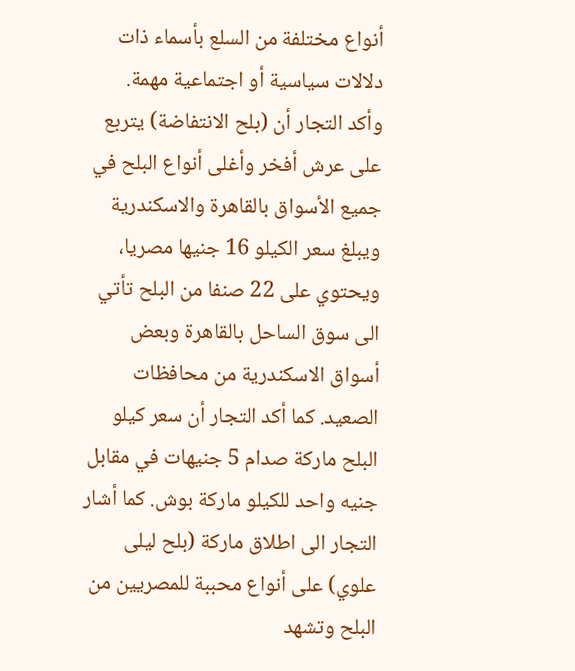أنواع مختلفة من السلع بأسماء ذات دلالات سياسية أو اجتماعية مهمة. وأكد التجار أن (بلح الانتفاضة) يتربع على عرش أفخر وأغلى أنواع البلح في جميع الأسواق بالقاهرة والاسكندرية ويبلغ سعر الكيلو 16 جنيها مصريا، ويحتوي على 22 صنفا من البلح تأتي الى سوق الساحل بالقاهرة وبعض أسواق الاسكندرية من محافظات الصعيد. كما أكد التجار أن سعر كيلو البلح ماركة صدام 5 جنيهات في مقابل جنيه واحد للكيلو ماركة بوش. كما أشار التجار الى اطلاق ماركة (بلح ليلى علوي) على أنواع محببة للمصريين من البلح وتشهد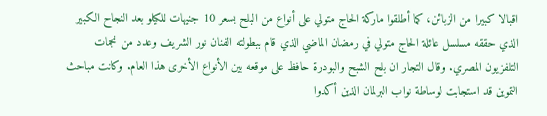اقبالا كبيرا من الزبائن، كما أطلقوا ماركة الحاج متولي على أنواع من البلح بسعر 10 جنيهات للكيلو بعد النجاح الكبير الذي حققه مسلسل عائلة الحاج متولي في رمضان الماضي الذي قام ببطولته الفنان نور الشريف وعدد من نجمات التلفزيون المصري. وقال التجار ان بلح الشبح والبودرة حافظ على موقعه بين الأنواع الأخرى هذا العام. وكانت مباحث التموين قد استجابت لوساطة نواب البرلمان الذين أكدوا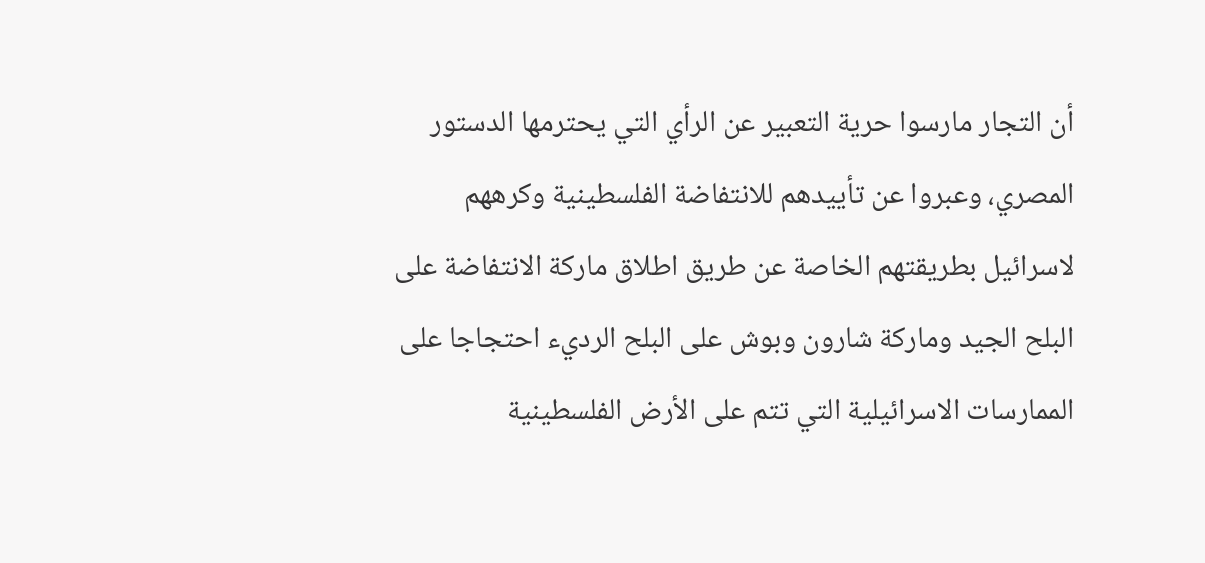أن التجار مارسوا حرية التعبير عن الرأي التي يحترمها الدستور المصري، وعبروا عن تأييدهم للانتفاضة الفلسطينية وكرههم لاسرائيل بطريقتهم الخاصة عن طريق اطلاق ماركة الانتفاضة على البلح الجيد وماركة شارون وبوش على البلح الرديء احتجاجا على الممارسات الاسرائيلية التي تتم على الأرض الفلسطينية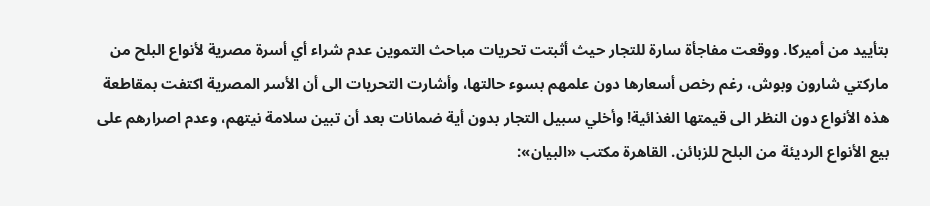بتأييد من أميركا. ووقعت مفاجأة سارة للتجار حيث أثبتت تحريات مباحث التموين عدم شراء أي أسرة مصرية لأنواع البلح من ماركتي شارون وبوش، رغم رخص أسعارها دون علمهم بسوء حالتها، وأشارت التحريات الى أن الأسر المصرية اكتفت بمقاطعة هذه الأنواع دون النظر الى قيمتها الغذائية! وأخلي سبيل التجار بدون أية ضمانات بعد أن تبين سلامة نيتهم، وعدم اصرارهم على بيع الأنواع الرديئة من البلح للزبائن. القاهرة مكتب «البيان»: